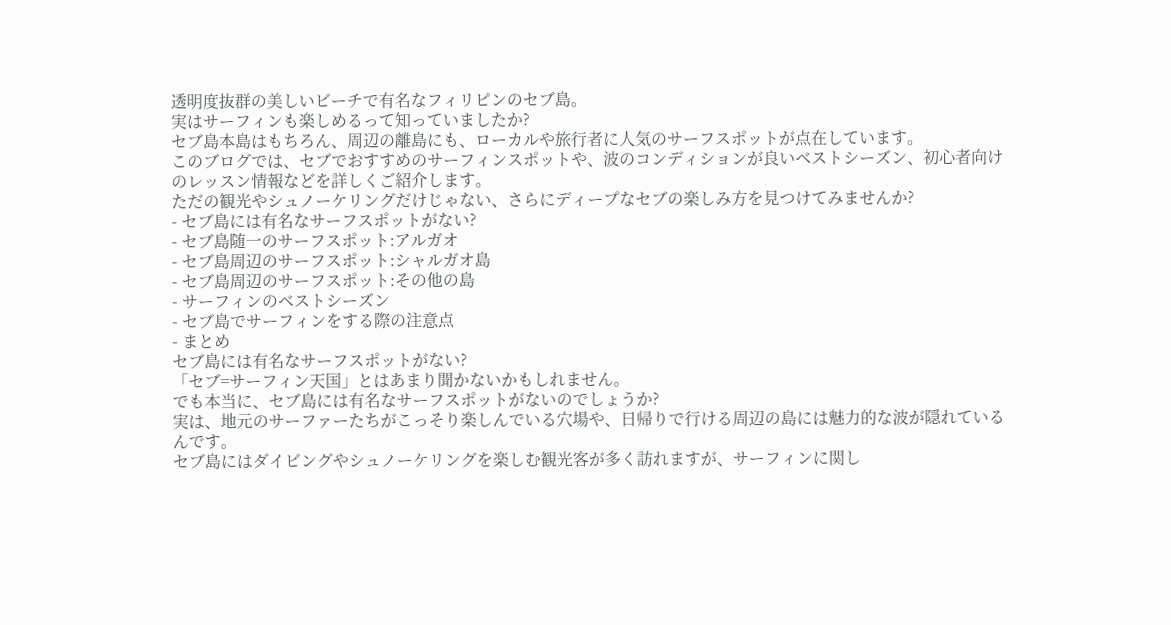透明度抜群の美しいビーチで有名なフィリピンのセブ島。
実はサーフィンも楽しめるって知っていましたか?
セブ島本島はもちろん、周辺の離島にも、ローカルや旅行者に人気のサーフスポットが点在しています。
このブログでは、セブでおすすめのサーフィンスポットや、波のコンディションが良いベストシーズン、初心者向けのレッスン情報などを詳しくご紹介します。
ただの観光やシュノーケリングだけじゃない、さらにディープなセブの楽しみ方を見つけてみませんか?
- セブ島には有名なサーフスポットがない?
- セブ島随一のサーフスポット:アルガオ
- セブ島周辺のサーフスポット:シャルガオ島
- セブ島周辺のサーフスポット:その他の島
- サーフィンのベストシーズン
- セブ島でサーフィンをする際の注意点
- まとめ
セブ島には有名なサーフスポットがない?
「セブ=サーフィン天国」とはあまり聞かないかもしれません。
でも本当に、セブ島には有名なサーフスポットがないのでしょうか?
実は、地元のサーファーたちがこっそり楽しんでいる穴場や、日帰りで行ける周辺の島には魅力的な波が隠れているんです。
セブ島にはダイビングやシュノーケリングを楽しむ観光客が多く訪れますが、サーフィンに関し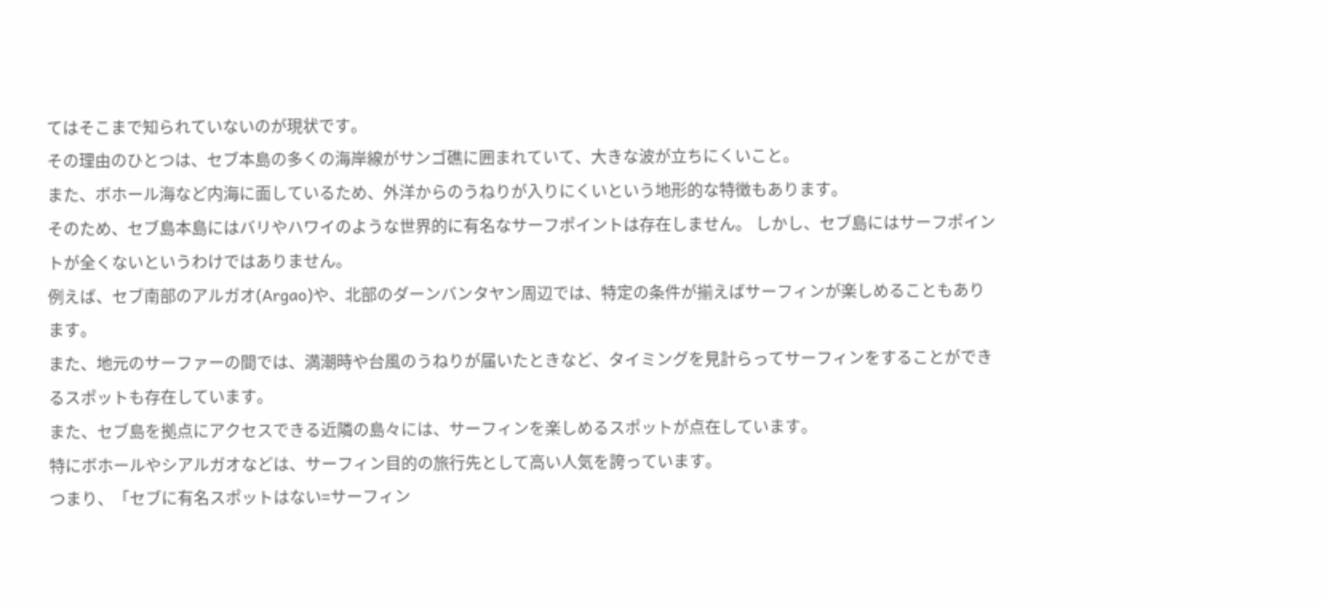てはそこまで知られていないのが現状です。
その理由のひとつは、セブ本島の多くの海岸線がサンゴ礁に囲まれていて、大きな波が立ちにくいこと。
また、ボホール海など内海に面しているため、外洋からのうねりが入りにくいという地形的な特徴もあります。
そのため、セブ島本島にはバリやハワイのような世界的に有名なサーフポイントは存在しません。 しかし、セブ島にはサーフポイントが全くないというわけではありません。
例えば、セブ南部のアルガオ(Argao)や、北部のダーンバンタヤン周辺では、特定の条件が揃えばサーフィンが楽しめることもあります。
また、地元のサーファーの間では、満潮時や台風のうねりが届いたときなど、タイミングを見計らってサーフィンをすることができるスポットも存在しています。
また、セブ島を拠点にアクセスできる近隣の島々には、サーフィンを楽しめるスポットが点在しています。
特にボホールやシアルガオなどは、サーフィン目的の旅行先として高い人気を誇っています。
つまり、「セブに有名スポットはない=サーフィン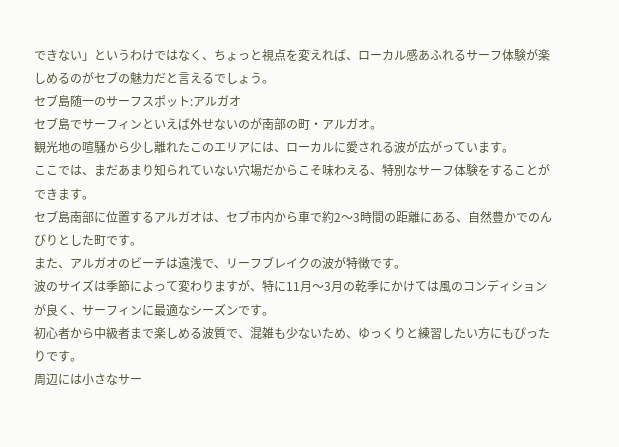できない」というわけではなく、ちょっと視点を変えれば、ローカル感あふれるサーフ体験が楽しめるのがセブの魅力だと言えるでしょう。
セブ島随一のサーフスポット:アルガオ
セブ島でサーフィンといえば外せないのが南部の町・アルガオ。
観光地の喧騒から少し離れたこのエリアには、ローカルに愛される波が広がっています。
ここでは、まだあまり知られていない穴場だからこそ味わえる、特別なサーフ体験をすることができます。
セブ島南部に位置するアルガオは、セブ市内から車で約2〜3時間の距離にある、自然豊かでのんびりとした町です。
また、アルガオのビーチは遠浅で、リーフブレイクの波が特徴です。
波のサイズは季節によって変わりますが、特に11月〜3月の乾季にかけては風のコンディションが良く、サーフィンに最適なシーズンです。
初心者から中級者まで楽しめる波質で、混雑も少ないため、ゆっくりと練習したい方にもぴったりです。
周辺には小さなサー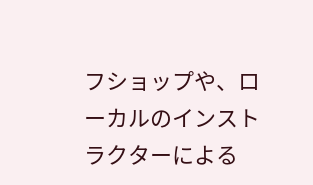フショップや、ローカルのインストラクターによる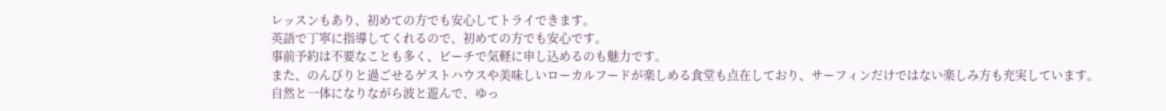レッスンもあり、初めての方でも安心してトライできます。
英語で丁寧に指導してくれるので、初めての方でも安心です。
事前予約は不要なことも多く、ビーチで気軽に申し込めるのも魅力です。
また、のんびりと過ごせるゲストハウスや美味しいローカルフードが楽しめる食堂も点在しており、サーフィンだけではない楽しみ方も充実しています。
自然と一体になりながら波と遊んで、ゆっ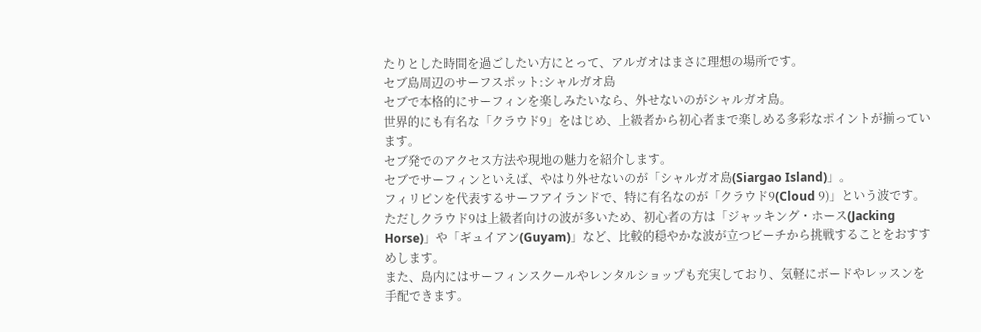たりとした時間を過ごしたい方にとって、アルガオはまさに理想の場所です。
セブ島周辺のサーフスポット:シャルガオ島
セブで本格的にサーフィンを楽しみたいなら、外せないのがシャルガオ島。
世界的にも有名な「クラウド9」をはじめ、上級者から初心者まで楽しめる多彩なポイントが揃っています。
セブ発でのアクセス方法や現地の魅力を紹介します。
セブでサーフィンといえば、やはり外せないのが「シャルガオ島(Siargao Island)」。
フィリピンを代表するサーフアイランドで、特に有名なのが「クラウド9(Cloud 9)」という波です。
ただしクラウド9は上級者向けの波が多いため、初心者の方は「ジャッキング・ホース(Jacking Horse)」や「ギュイアン(Guyam)」など、比較的穏やかな波が立つビーチから挑戦することをおすすめします。
また、島内にはサーフィンスクールやレンタルショップも充実しており、気軽にボードやレッスンを手配できます。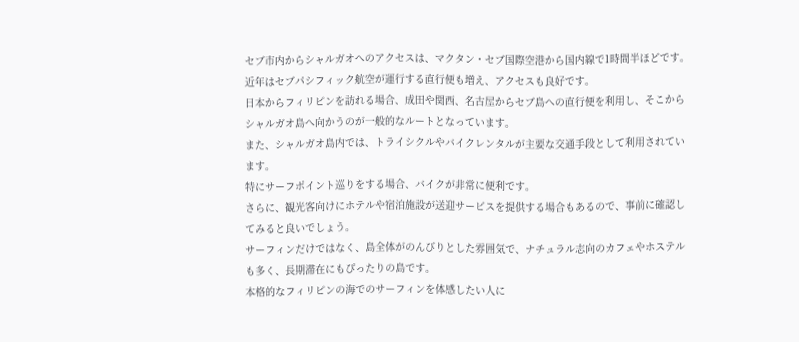セブ市内からシャルガオへのアクセスは、マクタン・セブ国際空港から国内線で1時間半ほどです。
近年はセブパシフィック航空が運行する直行便も増え、アクセスも良好です。
日本からフィリピンを訪れる場合、成田や関西、名古屋からセブ島への直行便を利用し、そこからシャルガオ島へ向かうのが一般的なルートとなっています。
また、シャルガオ島内では、トライシクルやバイクレンタルが主要な交通手段として利用されています。
特にサーフポイント巡りをする場合、バイクが非常に便利です。
さらに、観光客向けにホテルや宿泊施設が送迎サービスを提供する場合もあるので、事前に確認してみると良いでしょう。
サーフィンだけではなく、島全体がのんびりとした雰囲気で、ナチュラル志向のカフェやホステルも多く、長期滞在にもぴったりの島です。
本格的なフィリピンの海でのサーフィンを体感したい人に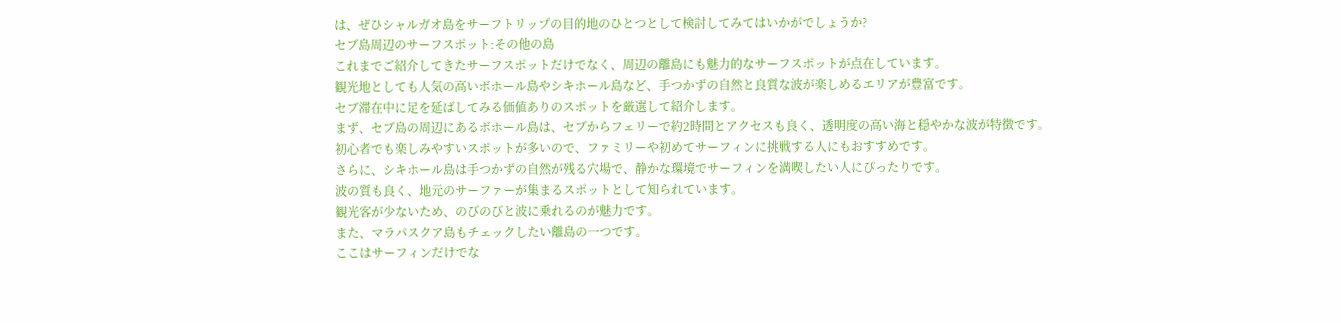は、ぜひシャルガオ島をサーフトリップの目的地のひとつとして検討してみてはいかがでしょうか?
セブ島周辺のサーフスポット:その他の島
これまでご紹介してきたサーフスポットだけでなく、周辺の離島にも魅力的なサーフスポットが点在しています。
観光地としても人気の高いボホール島やシキホール島など、手つかずの自然と良質な波が楽しめるエリアが豊富です。
セブ滞在中に足を延ばしてみる価値ありのスポットを厳選して紹介します。
まず、セブ島の周辺にあるボホール島は、セブからフェリーで約2時間とアクセスも良く、透明度の高い海と穏やかな波が特徴です。
初心者でも楽しみやすいスポットが多いので、ファミリーや初めてサーフィンに挑戦する人にもおすすめです。
さらに、シキホール島は手つかずの自然が残る穴場で、静かな環境でサーフィンを満喫したい人にぴったりです。
波の質も良く、地元のサーファーが集まるスポットとして知られています。
観光客が少ないため、のびのびと波に乗れるのが魅力です。
また、マラパスクア島もチェックしたい離島の一つです。
ここはサーフィンだけでな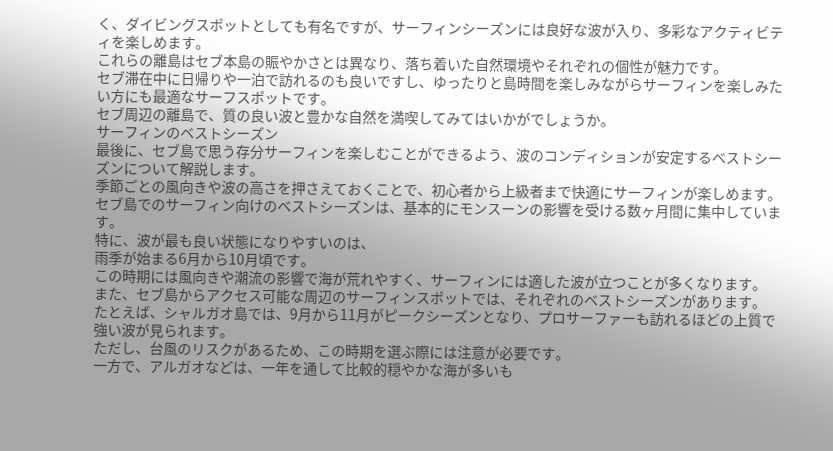く、ダイビングスポットとしても有名ですが、サーフィンシーズンには良好な波が入り、多彩なアクティビティを楽しめます。
これらの離島はセブ本島の賑やかさとは異なり、落ち着いた自然環境やそれぞれの個性が魅力です。
セブ滞在中に日帰りや一泊で訪れるのも良いですし、ゆったりと島時間を楽しみながらサーフィンを楽しみたい方にも最適なサーフスポットです。
セブ周辺の離島で、質の良い波と豊かな自然を満喫してみてはいかがでしょうか。
サーフィンのベストシーズン
最後に、セブ島で思う存分サーフィンを楽しむことができるよう、波のコンディションが安定するベストシーズンについて解説します。
季節ごとの風向きや波の高さを押さえておくことで、初心者から上級者まで快適にサーフィンが楽しめます。
セブ島でのサーフィン向けのベストシーズンは、基本的にモンスーンの影響を受ける数ヶ月間に集中しています。
特に、波が最も良い状態になりやすいのは、
雨季が始まる6月から10月頃です。
この時期には風向きや潮流の影響で海が荒れやすく、サーフィンには適した波が立つことが多くなります。
また、セブ島からアクセス可能な周辺のサーフィンスポットでは、それぞれのベストシーズンがあります。
たとえば、シャルガオ島では、9月から11月がピークシーズンとなり、プロサーファーも訪れるほどの上質で強い波が見られます。
ただし、台風のリスクがあるため、この時期を選ぶ際には注意が必要です。
一方で、アルガオなどは、一年を通して比較的穏やかな海が多いも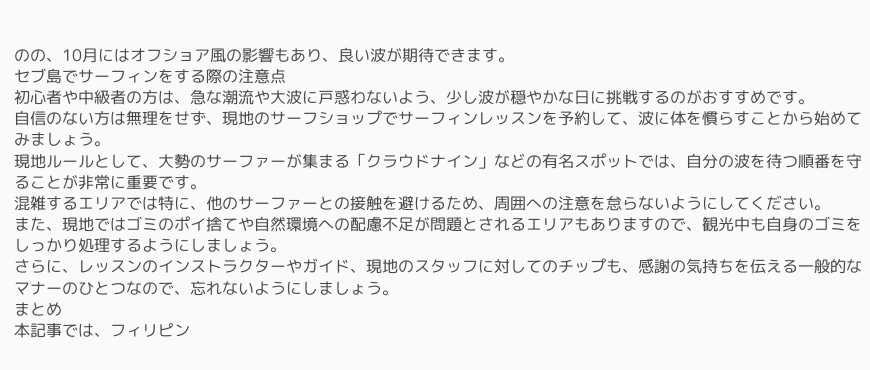のの、10月にはオフショア風の影響もあり、良い波が期待できます。
セブ島でサーフィンをする際の注意点
初心者や中級者の方は、急な潮流や大波に戸惑わないよう、少し波が穏やかな日に挑戦するのがおすすめです。
自信のない方は無理をせず、現地のサーフショップでサーフィンレッスンを予約して、波に体を慣らすことから始めてみましょう。
現地ルールとして、大勢のサーファーが集まる「クラウドナイン」などの有名スポットでは、自分の波を待つ順番を守ることが非常に重要です。
混雑するエリアでは特に、他のサーファーとの接触を避けるため、周囲への注意を怠らないようにしてください。
また、現地ではゴミのポイ捨てや自然環境への配慮不足が問題とされるエリアもありますので、観光中も自身のゴミをしっかり処理するようにしましょう。
さらに、レッスンのインストラクターやガイド、現地のスタッフに対してのチップも、感謝の気持ちを伝える一般的なマナーのひとつなので、忘れないようにしましょう。
まとめ
本記事では、フィリピン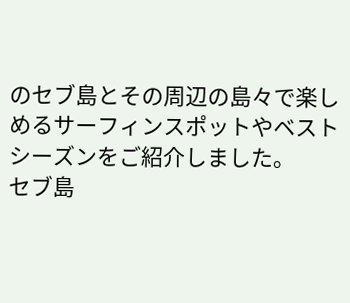のセブ島とその周辺の島々で楽しめるサーフィンスポットやベストシーズンをご紹介しました。
セブ島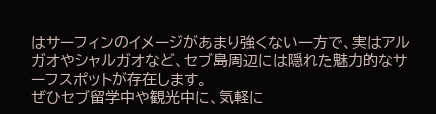はサーフィンのイメージがあまり強くない一方で、実はアルガオやシャルガオなど、セブ島周辺には隠れた魅力的なサーフスポットが存在します。
ぜひセブ留学中や観光中に、気軽に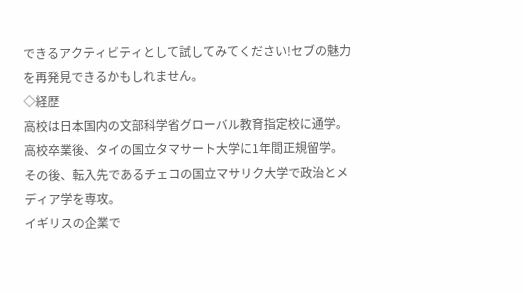できるアクティビティとして試してみてください!セブの魅力を再発見できるかもしれません。
◇経歴
高校は日本国内の文部科学省グローバル教育指定校に通学。
高校卒業後、タイの国立タマサート大学に1年間正規留学。
その後、転入先であるチェコの国立マサリク大学で政治とメディア学を専攻。
イギリスの企業で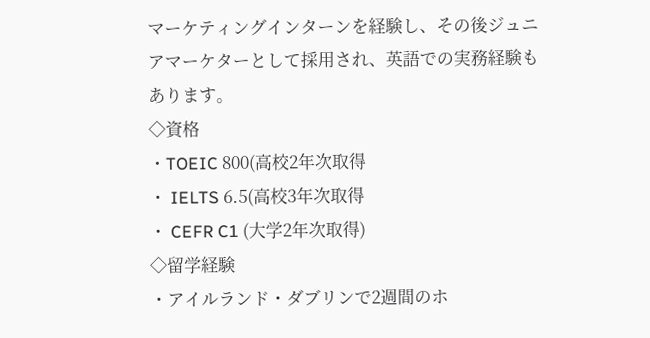マーケティングインターンを経験し、その後ジュニアマーケターとして採用され、英語での実務経験もあります。
◇資格
・TOEIC 800(高校2年次取得
・ IELTS 6.5(高校3年次取得
・ CEFR C1 (大学2年次取得)
◇留学経験
・アイルランド・ダブリンで2週間のホ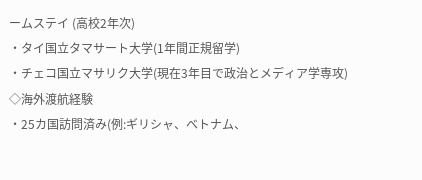ームステイ (高校2年次)
・タイ国立タマサート大学(1年間正規留学)
・チェコ国立マサリク大学(現在3年目で政治とメディア学専攻)
◇海外渡航経験
・25カ国訪問済み(例:ギリシャ、ベトナム、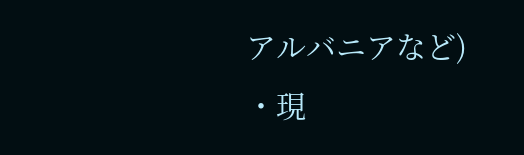アルバニアなど)
・現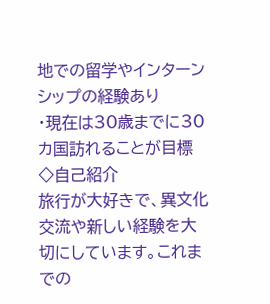地での留学やインターンシップの経験あり
・現在は30歳までに30カ国訪れることが目標
◇自己紹介
旅行が大好きで、異文化交流や新しい経験を大切にしています。これまでの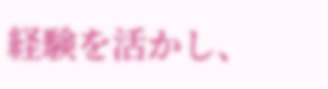経験を活かし、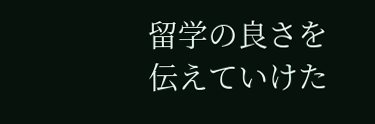留学の良さを伝えていけた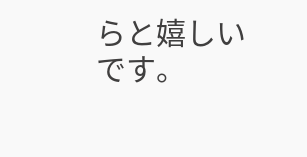らと嬉しいです。